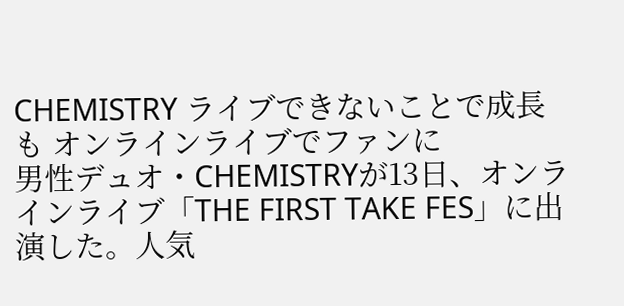CHEMISTRY ライブできないことで成長も オンラインライブでファンに
男性デュオ・CHEMISTRYが13日、オンラインライブ「THE FIRST TAKE FES」に出演した。人気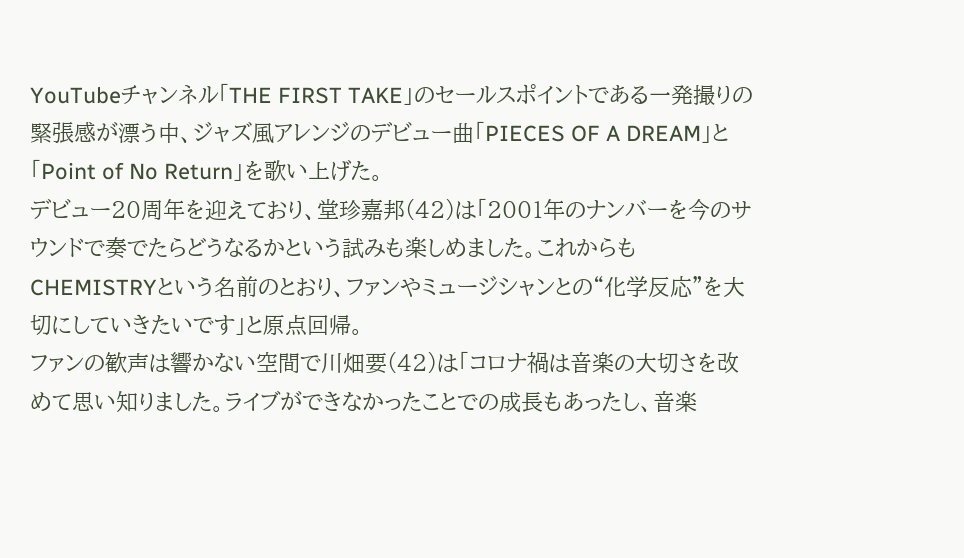YouTubeチャンネル「THE FIRST TAKE」のセールスポイントである一発撮りの緊張感が漂う中、ジャズ風アレンジのデビュー曲「PIECES OF A DREAM」と「Point of No Return」を歌い上げた。
デビュー20周年を迎えており、堂珍嘉邦(42)は「2001年のナンバーを今のサウンドで奏でたらどうなるかという試みも楽しめました。これからもCHEMISTRYという名前のとおり、ファンやミュージシャンとの“化学反応”を大切にしていきたいです」と原点回帰。
ファンの歓声は響かない空間で川畑要(42)は「コロナ禍は音楽の大切さを改めて思い知りました。ライブができなかったことでの成長もあったし、音楽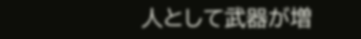人として武器が増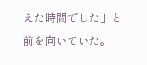えた時間でした」と前を向いていた。